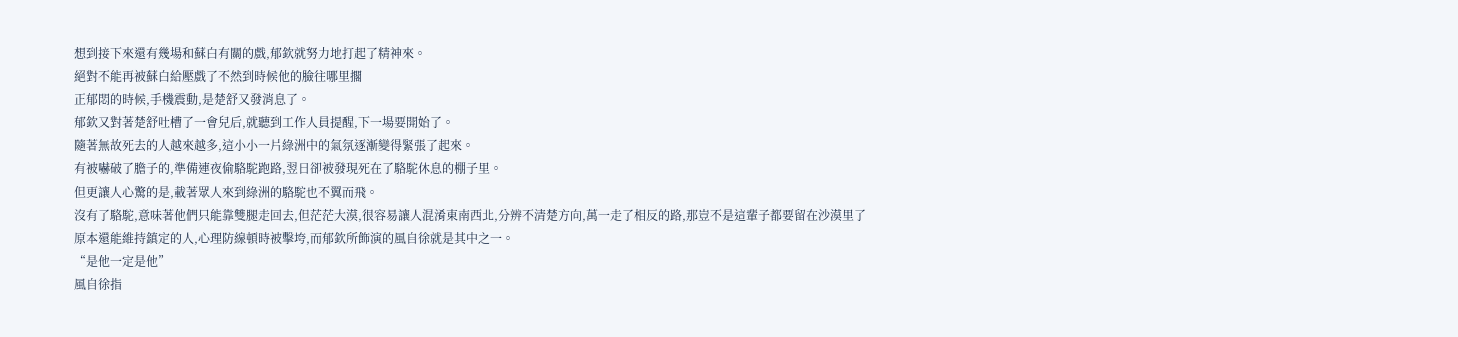想到接下來還有幾場和蘇白有關的戲,郁欽就努力地打起了精神來。
絕對不能再被蘇白給壓戲了不然到時候他的臉往哪里擱
正郁悶的時候,手機震動,是楚舒又發消息了。
郁欽又對著楚舒吐槽了一會兒后,就聽到工作人員提醒,下一場要開始了。
隨著無故死去的人越來越多,這小小一片綠洲中的氣氛逐漸變得緊張了起來。
有被嚇破了膽子的,準備連夜偷駱駝跑路,翌日卻被發現死在了駱駝休息的棚子里。
但更讓人心驚的是,載著眾人來到綠洲的駱駝也不翼而飛。
沒有了駱駝,意味著他們只能靠雙腿走回去,但茫茫大漠,很容易讓人混淆東南西北,分辨不清楚方向,萬一走了相反的路,那豈不是這輩子都要留在沙漠里了
原本還能維持鎮定的人,心理防線頓時被擊垮,而郁欽所飾演的風自徐就是其中之一。
“是他一定是他”
風自徐指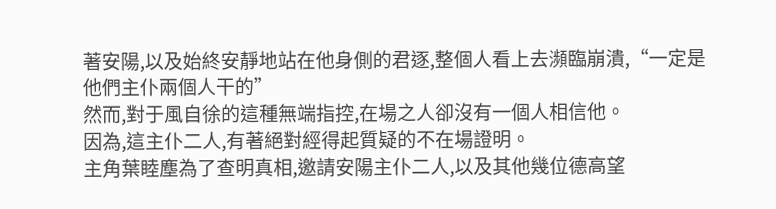著安陽,以及始終安靜地站在他身側的君逐,整個人看上去瀕臨崩潰,“一定是他們主仆兩個人干的”
然而,對于風自徐的這種無端指控,在場之人卻沒有一個人相信他。
因為,這主仆二人,有著絕對經得起質疑的不在場證明。
主角葉睦塵為了查明真相,邀請安陽主仆二人,以及其他幾位德高望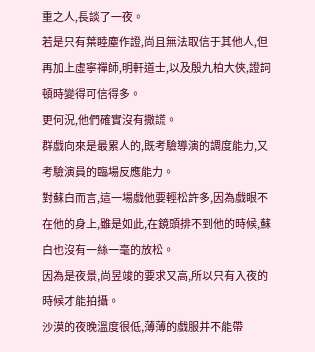重之人,長談了一夜。
若是只有葉睦塵作證,尚且無法取信于其他人,但再加上虛寧禪師,明軒道士,以及殷九柏大俠,證詞頓時變得可信得多。
更何況,他們確實沒有撒謊。
群戲向來是最累人的,既考驗導演的調度能力,又考驗演員的臨場反應能力。
對蘇白而言,這一場戲他要輕松許多,因為戲眼不在他的身上,雖是如此,在鏡頭排不到他的時候,蘇白也沒有一絲一毫的放松。
因為是夜景,尚昱竣的要求又高,所以只有入夜的時候才能拍攝。
沙漠的夜晚溫度很低,薄薄的戲服并不能帶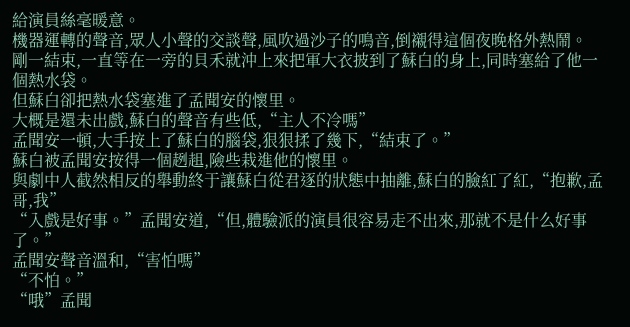給演員絲毫暖意。
機器運轉的聲音,眾人小聲的交談聲,風吹過沙子的鳴音,倒襯得這個夜晚格外熱鬧。
剛一結束,一直等在一旁的貝禾就沖上來把軍大衣披到了蘇白的身上,同時塞給了他一個熱水袋。
但蘇白卻把熱水袋塞進了孟聞安的懷里。
大概是還未出戲,蘇白的聲音有些低,“主人不冷嗎”
孟聞安一頓,大手按上了蘇白的腦袋,狠狠揉了幾下,“結束了。”
蘇白被孟聞安按得一個趔趄,險些栽進他的懷里。
與劇中人截然相反的舉動終于讓蘇白從君逐的狀態中抽離,蘇白的臉紅了紅,“抱歉,孟哥,我”
“入戲是好事。”孟聞安道,“但,體驗派的演員很容易走不出來,那就不是什么好事了。”
孟聞安聲音溫和,“害怕嗎”
“不怕。”
“哦”孟聞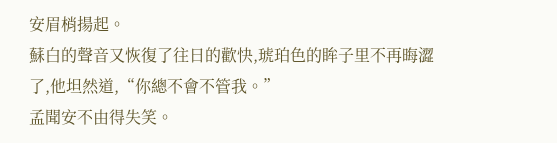安眉梢揚起。
蘇白的聲音又恢復了往日的歡快,琥珀色的眸子里不再晦澀了,他坦然道,“你總不會不管我。”
孟聞安不由得失笑。